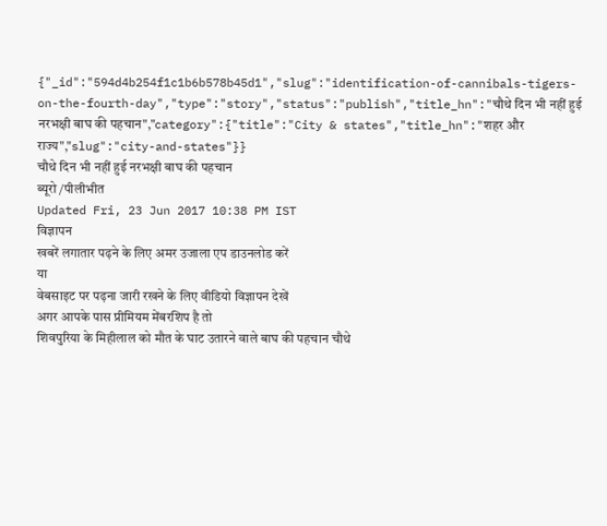{"_id":"594d4b254f1c1b6b578b45d1","slug":"identification-of-cannibals-tigers-on-the-fourth-day","type":"story","status":"publish","title_hn":"चौथे दिन भी नहीं हुई नरभक्षी बाघ की पहचान","category":{"title":"City & states","title_hn":"शहर और राज्य","slug":"city-and-states"}}
चौथे दिन भी नहीं हुई नरभक्षी बाघ की पहचान
ब्यूरो /पीलीभीत
Updated Fri, 23 Jun 2017 10:38 PM IST
विज्ञापन
खबरें लगातार पढ़ने के लिए अमर उजाला एप डाउनलोड करें
या
वेबसाइट पर पढ़ना जारी रखने के लिए वीडियो विज्ञापन देखें
अगर आपके पास प्रीमियम मेंबरशिप है तो
शिवपुरिया के मिहीलाल को मौत के घाट उतारने वाले बाघ की पहचान चौथे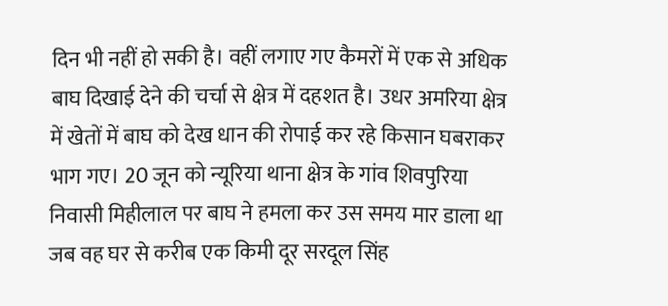दिन भी नहीं हो सकी है। वहीं लगाए गए कैमरों में एक से अधिक बाघ दिखाई देने की चर्चा से क्षेत्र में दहशत है। उधर अमरिया क्षेत्र में खेतों में बाघ को देख धान की रोपाई कर रहे किसान घबराकर भाग गए। 20 जून को न्यूरिया थाना क्षेत्र के गांव शिवपुरिया निवासी मिहीलाल पर बाघ ने हमला कर उस समय मार डाला था जब वह घर से करीब एक किमी दूर सरदूल सिंह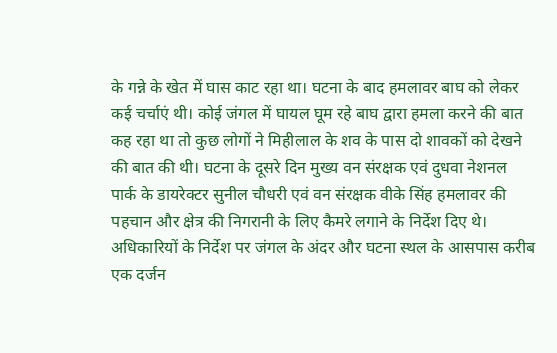के गन्ने के खेत में घास काट रहा था। घटना के बाद हमलावर बाघ को लेकर कई चर्चाएं थी। कोई जंगल में घायल घूम रहे बाघ द्वारा हमला करने की बात कह रहा था तो कुछ लोगों ने मिहीलाल के शव के पास दो शावकों को देखने की बात की थी। घटना के दूसरे दिन मुख्य वन संरक्षक एवं दुधवा नेशनल पार्क के डायरेक्टर सुनील चौधरी एवं वन संरक्षक वीके सिंह हमलावर की पहचान और क्षेत्र की निगरानी के लिए कैमरे लगाने के निर्देश दिए थे। अधिकारियों के निर्देश पर जंगल के अंदर और घटना स्थल के आसपास करीब एक दर्जन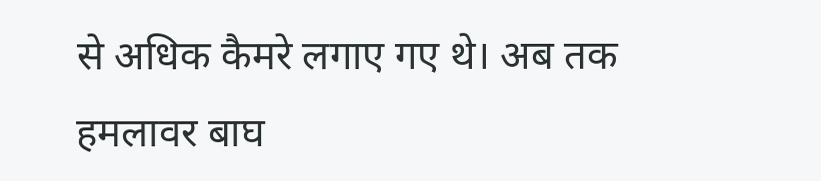से अधिक कैमरे लगाए गए थे। अब तक हमलावर बाघ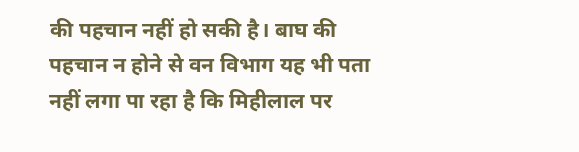की पहचान नहीं हो सकी है। बाघ की पहचान न होने से वन विभाग यह भी पता नहीं लगा पा रहा है कि मिहीलाल पर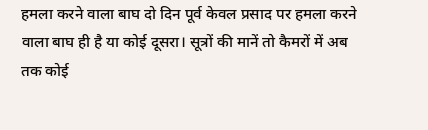हमला करने वाला बाघ दो दिन पूर्व केवल प्रसाद पर हमला करने वाला बाघ ही है या कोई दूसरा। सूत्रों की मानें तो कैमरों में अब तक कोई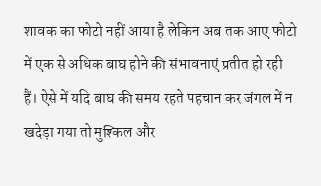शावक का फोटो नहीं आया है लेकिन अब तक आए फोटो में एक से अधिक बाघ होने की संभावनाएं प्रतीत हो रही हैं। ऐसे में यदि बाघ की समय रहते पहचान कर जंगल में न खदेड़ा गया तो मुश्किल और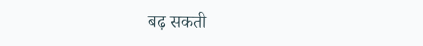बढ़ सकती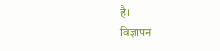है।
विज्ञापन